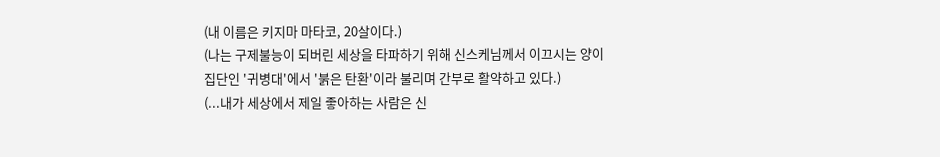(내 이름은 키지마 마타코, 20살이다.)
(나는 구제불능이 되버린 세상을 타파하기 위해 신스케님께서 이끄시는 양이집단인 '귀병대'에서 '붉은 탄환'이라 불리며 간부로 활약하고 있다.)
(...내가 세상에서 제일 좋아하는 사람은 신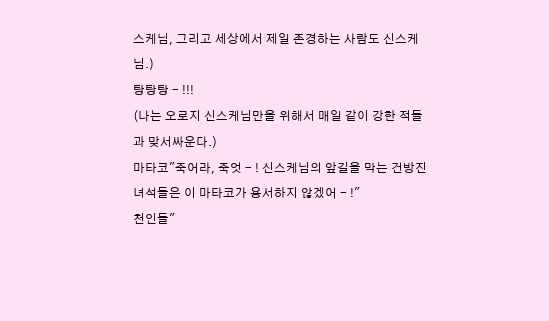스케님, 그리고 세상에서 제일 존경하는 사람도 신스케님.)
탕탕탕 - !!!
(나는 오로지 신스케님만을 위해서 매일 같이 강한 적들과 맞서싸운다.)
마타코"죽어라, 죽엇 - ! 신스케님의 앞길을 막는 건방진 녀석들은 이 마타코가 용서하지 않겠어 - !"
천인들"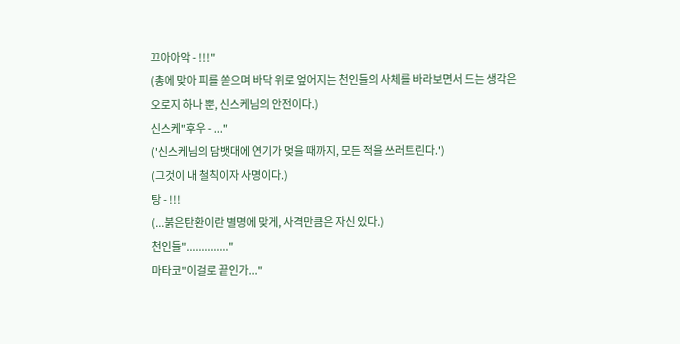끄아아악 - !!!"
(총에 맞아 피를 쏟으며 바닥 위로 엎어지는 천인들의 사체를 바라보면서 드는 생각은 오로지 하나 뿐, 신스케님의 안전이다.)
신스케"후우 - ..."
('신스케님의 담뱃대에 연기가 멎을 때까지, 모든 적을 쓰러트린다.')
(그것이 내 철칙이자 사명이다.)
탕 - !!!
(...붉은탄환이란 별명에 맞게, 사격만큼은 자신 있다.)
천인들".............."
마타코"이걸로 끝인가..."